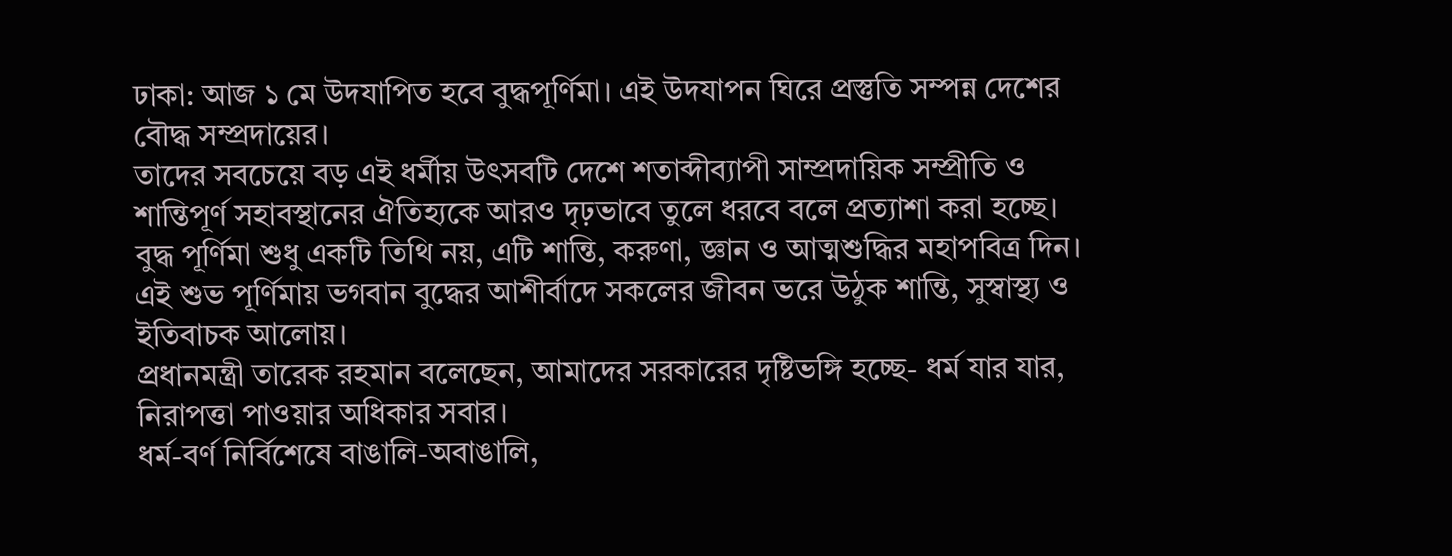ঢাকা: আজ ১ মে উদযাপিত হবে বুদ্ধপূর্ণিমা। এই উদযাপন ঘিরে প্রস্তুতি সম্পন্ন দেশের বৌদ্ধ সম্প্রদায়ের।
তাদের সবচেয়ে বড় এই ধর্মীয় উৎসবটি দেশে শতাব্দীব্যাপী সাম্প্রদায়িক সম্প্রীতি ও শান্তিপূর্ণ সহাবস্থানের ঐতিহ্যকে আরও দৃঢ়ভাবে তুলে ধরবে বলে প্রত্যাশা করা হচ্ছে।
বুদ্ধ পূর্ণিমা শুধু একটি তিথি নয়, এটি শান্তি, করুণা, জ্ঞান ও আত্মশুদ্ধির মহাপবিত্র দিন।
এই শুভ পূর্ণিমায় ভগবান বুদ্ধের আশীর্বাদে সকলের জীবন ভরে উঠুক শান্তি, সুস্বাস্থ্য ও ইতিবাচক আলোয়।
প্রধানমন্ত্রী তারেক রহমান বলেছেন, আমাদের সরকারের দৃষ্টিভঙ্গি হচ্ছে- ধর্ম যার যার, নিরাপত্তা পাওয়ার অধিকার সবার।
ধর্ম-বর্ণ নির্বিশেষে বাঙালি-অবাঙালি,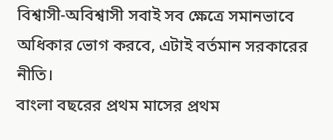বিশ্বাসী-অবিশ্বাসী সবাই সব ক্ষেত্রে সমানভাবে অধিকার ভোগ করবে, এটাই বর্তমান সরকারের নীতি।
বাংলা বছরের প্রথম মাসের প্রথম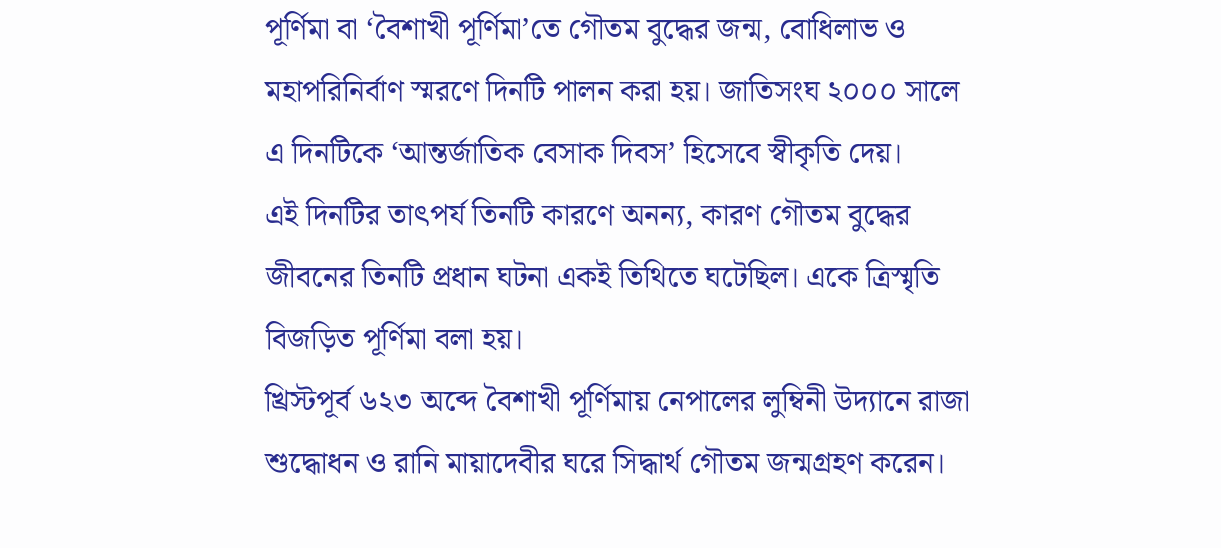পূর্ণিমা বা ‘বৈশাখী পূর্ণিমা’তে গৌতম বুদ্ধের জন্ম, বোধিলাভ ও মহাপরিনির্বাণ স্মরণে দিনটি পালন করা হয়। জাতিসংঘ ২০০০ সালে এ দিনটিকে ‘আন্তর্জাতিক বেসাক দিবস’ হিসেবে স্বীকৃতি দেয়।
এই দিনটির তাৎপর্য তিনটি কারণে অনন্য, কারণ গৌতম বুদ্ধের জীবনের তিনটি প্রধান ঘটনা একই তিথিতে ঘটেছিল। একে ত্রিস্মৃতি বিজড়িত পূর্ণিমা বলা হয়।
খ্রিস্টপূর্ব ৬২৩ অব্দে বৈশাখী পূর্ণিমায় নেপালের লুম্বিনী উদ্যানে রাজা শুদ্ধোধন ও রানি মায়াদেবীর ঘরে সিদ্ধার্থ গৌতম জন্মগ্রহণ করেন।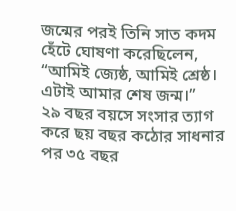জন্মের পরই তিনি সাত কদম হেঁটে ঘোষণা করেছিলেন, “আমিই জ্যেষ্ঠ, আমিই শ্রেষ্ঠ। এটাই আমার শেষ জন্ম।”
২৯ বছর বয়সে সংসার ত্যাগ করে ছয় বছর কঠোর সাধনার পর ৩৫ বছর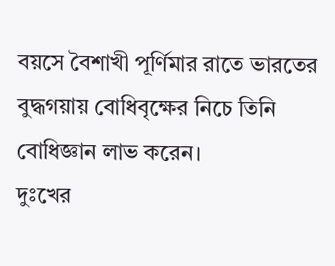বয়সে বৈশাখী পূর্ণিমার রাতে ভারতের বুদ্ধগয়ায় বোধিবৃক্ষের নিচে তিনি বোধিজ্ঞান লাভ করেন।
দুঃখের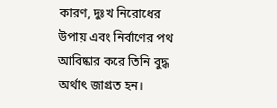কারণ, দুঃখ নিরোধের উপায় এবং নির্বাণের পথ আবিষ্কার করে তিনি বুদ্ধ অর্থাৎ জাগ্রত হন।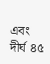এবং দীর্ঘ ৪৫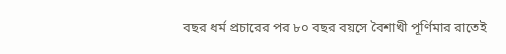বছর ধর্ম প্রচারের পর ৮০ বছর বয়সে বৈশাখী পূর্ণিমার রাতেই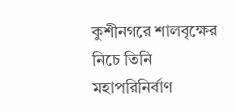কুশীনগরে শালবৃক্ষের নিচে তিনি মহাপরিনির্বাণ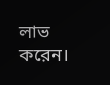লাভ করেন।